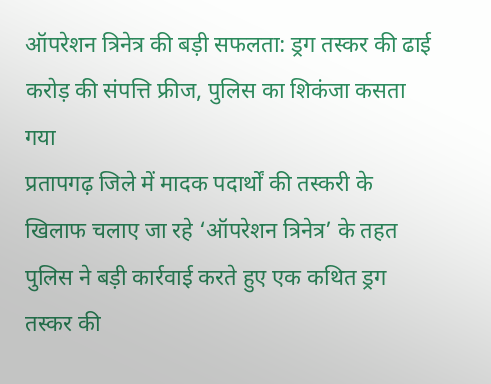ऑपरेशन त्रिनेत्र की बड़ी सफलता: ड्रग तस्कर की ढाई करोड़ की संपत्ति फ्रीज, पुलिस का शिकंजा कसता गया
प्रतापगढ़ जिले में मादक पदार्थों की तस्करी के खिलाफ चलाए जा रहे ‘ऑपरेशन त्रिनेत्र’ के तहत पुलिस ने बड़ी कार्रवाई करते हुए एक कथित ड्रग तस्कर की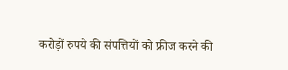करोड़ों रुपये की संपत्तियों को फ्रीज करने की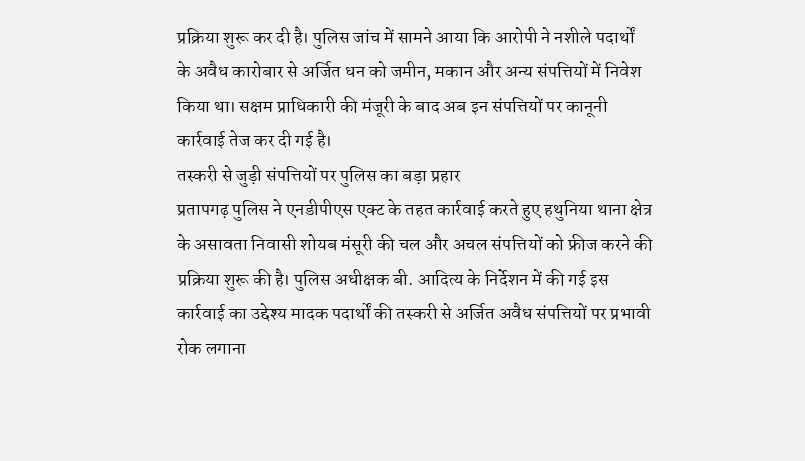प्रक्रिया शुरू कर दी है। पुलिस जांच में सामने आया कि आरोपी ने नशीले पदार्थों के अवैध कारोबार से अर्जित धन को जमीन, मकान और अन्य संपत्तियों में निवेश किया था। सक्षम प्राधिकारी की मंजूरी के बाद अब इन संपत्तियों पर कानूनी कार्रवाई तेज कर दी गई है।
तस्करी से जुड़ी संपत्तियों पर पुलिस का बड़ा प्रहार
प्रतापगढ़ पुलिस ने एनडीपीएस एक्ट के तहत कार्रवाई करते हुए हथुनिया थाना क्षेत्र के असावता निवासी शोयब मंसूरी की चल और अचल संपत्तियों को फ्रीज करने की प्रक्रिया शुरू की है। पुलिस अधीक्षक बी. आदित्य के निर्देशन में की गई इस कार्रवाई का उद्देश्य मादक पदार्थों की तस्करी से अर्जित अवैध संपत्तियों पर प्रभावी रोक लगाना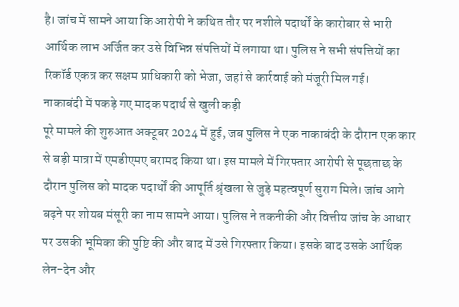है। जांच में सामने आया कि आरोपी ने कथित तौर पर नशीले पदार्थों के कारोबार से भारी आर्थिक लाभ अर्जित कर उसे विभिन्न संपत्तियों में लगाया था। पुलिस ने सभी संपत्तियों का रिकॉर्ड एकत्र कर सक्षम प्राधिकारी को भेजा, जहां से कार्रवाई को मंजूरी मिल गई।
नाकाबंदी में पकड़े गए मादक पदार्थ से खुली कड़ी
पूरे मामले की शुरुआत अक्टूबर 2024 में हुई, जब पुलिस ने एक नाकाबंदी के दौरान एक कार से बड़ी मात्रा में एमडीएमए बरामद किया था। इस मामले में गिरफ्तार आरोपी से पूछताछ के दौरान पुलिस को मादक पदार्थों की आपूर्ति श्रृंखला से जुड़े महत्वपूर्ण सुराग मिले। जांच आगे बढ़ने पर शोयब मंसूरी का नाम सामने आया। पुलिस ने तकनीकी और वित्तीय जांच के आधार पर उसकी भूमिका की पुष्टि की और बाद में उसे गिरफ्तार किया। इसके बाद उसके आर्थिक लेन-देन और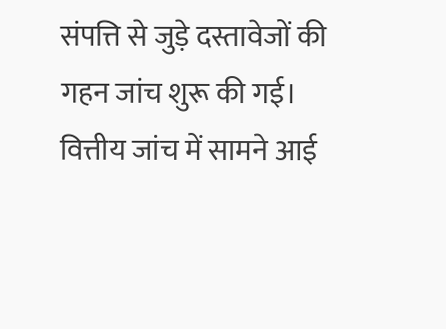संपत्ति से जुड़े दस्तावेजों की गहन जांच शुरू की गई।
वित्तीय जांच में सामने आई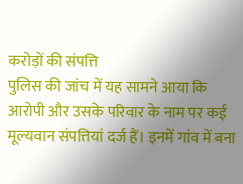करोड़ों की संपत्ति
पुलिस की जांच में यह सामने आया कि आरोपी और उसके परिवार के नाम पर कई मूल्यवान संपत्तियां दर्ज हैं। इनमें गांव में बना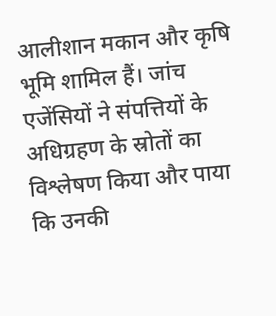आलीशान मकान और कृषि भूमि शामिल हैं। जांच एजेंसियों ने संपत्तियों के अधिग्रहण के स्रोतों का विश्लेषण किया और पाया कि उनकी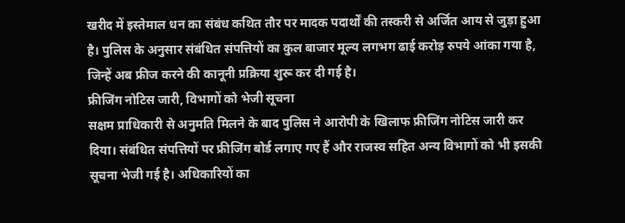खरीद में इस्तेमाल धन का संबंध कथित तौर पर मादक पदार्थों की तस्करी से अर्जित आय से जुड़ा हुआ है। पुलिस के अनुसार संबंधित संपत्तियों का कुल बाजार मूल्य लगभग ढाई करोड़ रुपये आंका गया है, जिन्हें अब फ्रीज करने की कानूनी प्रक्रिया शुरू कर दी गई है।
फ्रीजिंग नोटिस जारी, विभागों को भेजी सूचना
सक्षम प्राधिकारी से अनुमति मिलने के बाद पुलिस ने आरोपी के खिलाफ फ्रीजिंग नोटिस जारी कर दिया। संबंधित संपत्तियों पर फ्रीजिंग बोर्ड लगाए गए हैं और राजस्व सहित अन्य विभागों को भी इसकी सूचना भेजी गई है। अधिकारियों का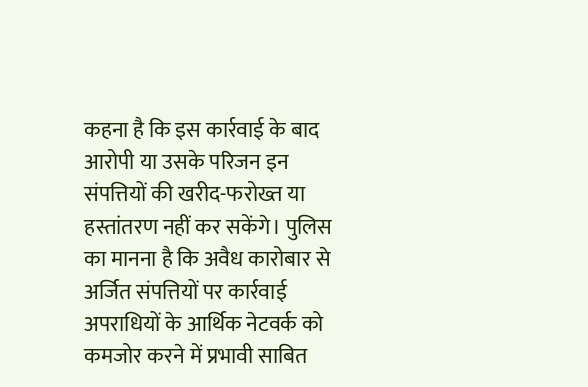कहना है कि इस कार्रवाई के बाद आरोपी या उसके परिजन इन संपत्तियों की खरीद-फरोख्त या हस्तांतरण नहीं कर सकेंगे। पुलिस का मानना है कि अवैध कारोबार से अर्जित संपत्तियों पर कार्रवाई अपराधियों के आर्थिक नेटवर्क को कमजोर करने में प्रभावी साबित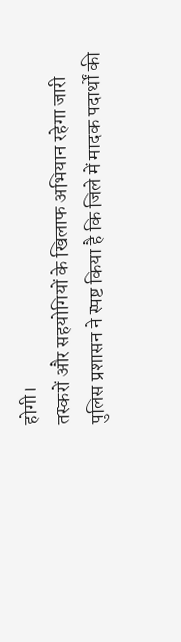होगी।
तस्करों और सहयोगियों के खिलाफ अभियान रहेगा जारी
पुलिस प्रशासन ने स्पष्ट किया है कि जिले में मादक पदार्थों की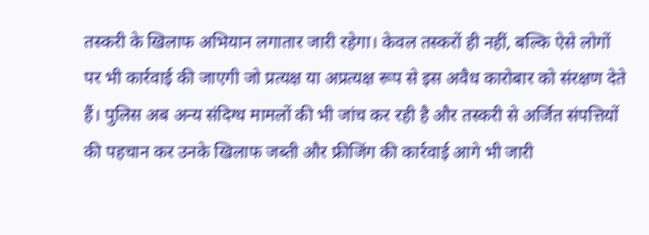तस्करी के खिलाफ अभियान लगातार जारी रहेगा। केवल तस्करों ही नहीं, बल्कि ऐसे लोगों पर भी कार्रवाई की जाएगी जो प्रत्यक्ष या अप्रत्यक्ष रूप से इस अवैध कारोबार को संरक्षण देते हैं। पुलिस अब अन्य संदिग्ध मामलों की भी जांच कर रही है और तस्करी से अर्जित संपत्तियों की पहचान कर उनके खिलाफ जब्ती और फ्रीजिंग की कार्रवाई आगे भी जारी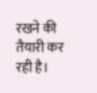रखने की तैयारी कर रही है।